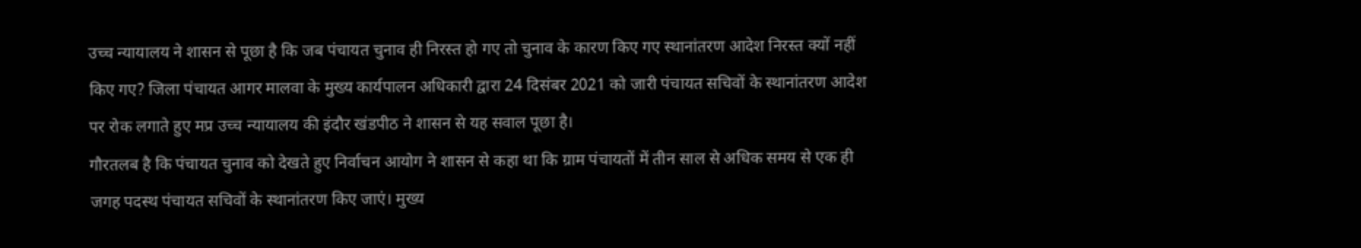उच्च न्यायालय ने शासन से पूछा है कि जब पंचायत चुनाव ही निरस्त हो गए तो चुनाव के कारण किए गए स्थानांतरण आदेश निरस्त क्यों नहीं किए गए? जिला पंचायत आगर मालवा के मुख्य कार्यपालन अधिकारी द्वारा 24 दिसंबर 2021 को जारी पंचायत सचिवों के स्थानांतरण आदेश पर रोक लगाते हुए मप्र उच्च न्यायालय की इंदौर खंडपीठ ने शासन से यह सवाल पूछा है।
गौरतलब है कि पंचायत चुनाव को देखते हुए निर्वाचन आयोग ने शासन से कहा था कि ग्राम पंचायतों में तीन साल से अधिक समय से एक ही जगह पदस्थ पंचायत सचिवों के स्थानांतरण किए जाएं। मुख्य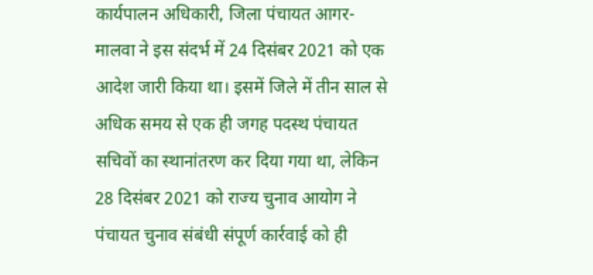कार्यपालन अधिकारी, जिला पंचायत आगर-मालवा ने इस संदर्भ में 24 दिसंबर 2021 को एक आदेश जारी किया था। इसमें जिले में तीन साल से अधिक समय से एक ही जगह पदस्थ पंचायत सचिवों का स्थानांतरण कर दिया गया था, लेकिन 28 दिसंबर 2021 को राज्य चुनाव आयोग ने पंचायत चुनाव संबंधी संपूर्ण कार्रवाई को ही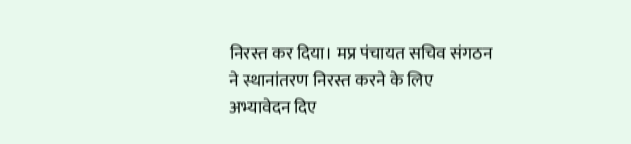निरस्त कर दिया। मप्र पंचायत सचिव संगठन ने स्थानांतरण निरस्त करने के लिए अभ्यावेदन दिए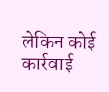लेकिन कोई कार्रवाई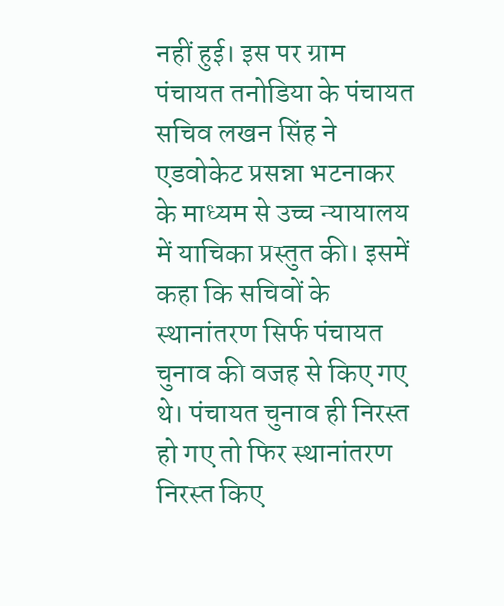नहीं हुई। इस पर ग्राम पंचायत तनोडिया के पंचायत सचिव लखन सिंह ने एडवोकेट प्रसन्ना भटनाकर के माध्यम से उच्च न्यायालय में याचिका प्रस्तुत की। इसमें कहा कि सचिवों के स्थानांतरण सिर्फ पंचायत चुनाव की वजह से किए गए थे। पंचायत चुनाव ही निरस्त हो गए तो फिर स्थानांतरण निरस्त किए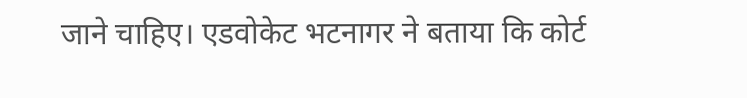जाने चाहिए। एडवोकेट भटनागर ने बताया कि कोर्ट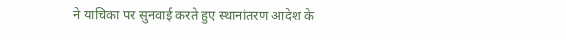ने याचिका पर सुनवाई करते हुए स्थानांतरण आदेश के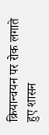क्रियान्वयन पर रोक लगाते हुए शासन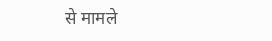से मामले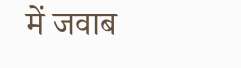में जवाब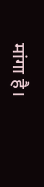मांगा है।